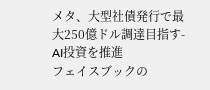メタ、大型社債発行で最大250億ドル調達目指す-AI投資を推進
フェイスブックの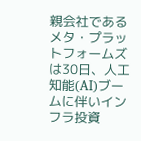親会社であるメタ・プラットフォームズは30日、人工知能(AI)ブームに伴いインフラ投資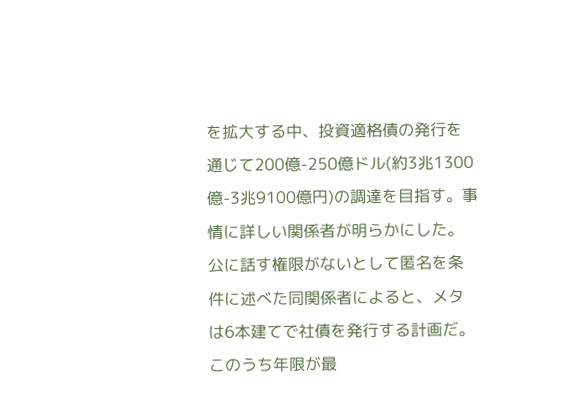を拡大する中、投資適格債の発行を通じて200億-250億ドル(約3兆1300億-3兆9100億円)の調達を目指す。事情に詳しい関係者が明らかにした。
公に話す権限がないとして匿名を条件に述べた同関係者によると、メタは6本建てで社債を発行する計画だ。このうち年限が最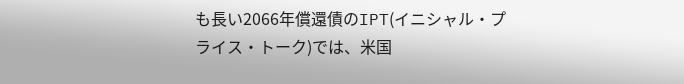も長い2066年償還債のIPT(イニシャル・プライス・トーク)では、米国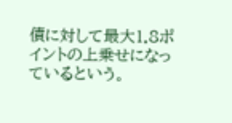債に対して最大1.8ポイントの上乗せになっているという。